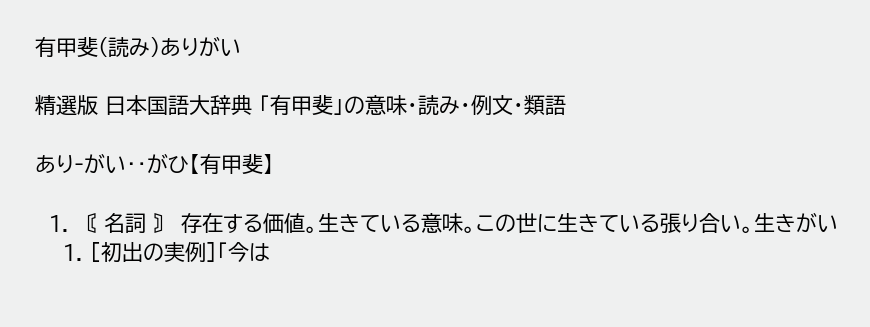有甲斐(読み)ありがい

精選版 日本国語大辞典 「有甲斐」の意味・読み・例文・類語

あり‐がい‥がひ【有甲斐】

  1. 〘 名詞 〙 存在する価値。生きている意味。この世に生きている張り合い。生きがい
    1. [初出の実例]「今は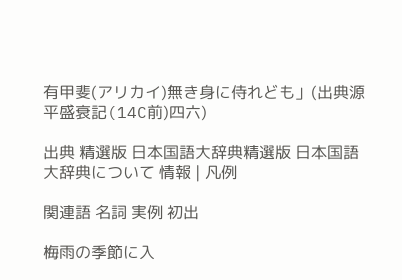有甲斐(アリカイ)無き身に侍れども」(出典源平盛衰記(14C前)四六)

出典 精選版 日本国語大辞典精選版 日本国語大辞典について 情報 | 凡例

関連語 名詞 実例 初出

梅雨の季節に入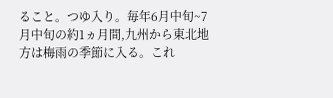ること。つゆ入り。毎年6月中旬~7月中旬の約1ヵ月間,九州から東北地方は梅雨の季節に入る。これ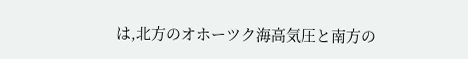は,北方のオホーツク海高気圧と南方の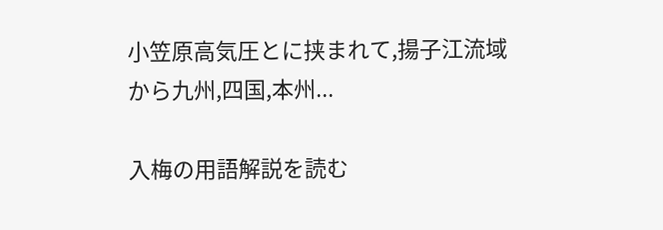小笠原高気圧とに挟まれて,揚子江流域から九州,四国,本州...

入梅の用語解説を読む